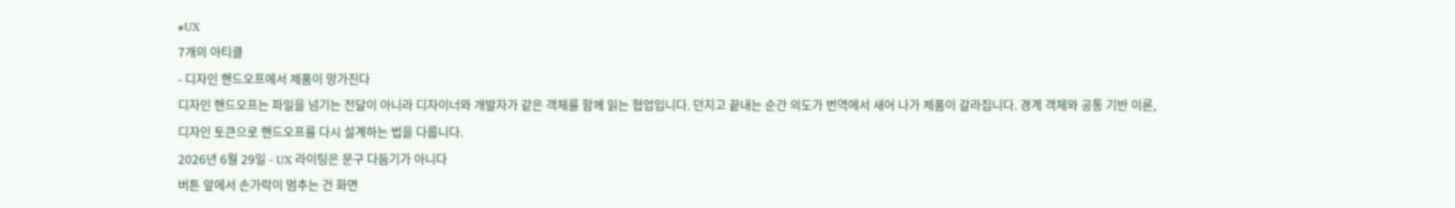#UX
7개의 아티클
- 디자인 핸드오프에서 제품이 망가진다
디자인 핸드오프는 파일을 넘기는 전달이 아니라 디자이너와 개발자가 같은 객체를 함께 읽는 협업입니다. 던지고 끝내는 순간 의도가 번역에서 새어 나가 제품이 갈라집니다. 경계 객체와 공통 기반 이론, 디자인 토큰으로 핸드오프를 다시 설계하는 법을 다룹니다.
2026년 6월 29일 - UX 라이팅은 문구 다듬기가 아니다
버튼 앞에서 손가락이 멈추는 건 화면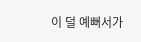이 덜 예뻐서가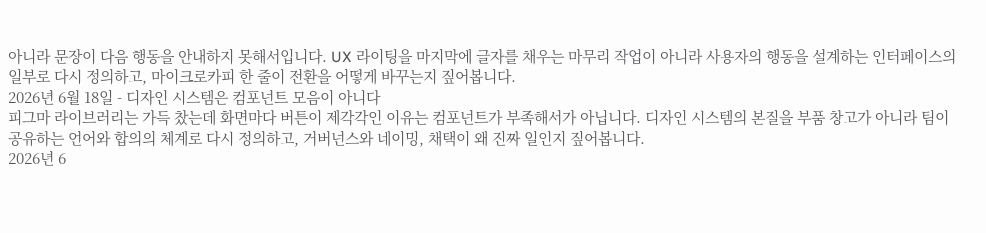아니라 문장이 다음 행동을 안내하지 못해서입니다. UX 라이팅을 마지막에 글자를 채우는 마무리 작업이 아니라 사용자의 행동을 설계하는 인터페이스의 일부로 다시 정의하고, 마이크로카피 한 줄이 전환을 어떻게 바꾸는지 짚어봅니다.
2026년 6월 18일 - 디자인 시스템은 컴포넌트 모음이 아니다
피그마 라이브러리는 가득 찼는데 화면마다 버튼이 제각각인 이유는 컴포넌트가 부족해서가 아닙니다. 디자인 시스템의 본질을 부품 창고가 아니라 팀이 공유하는 언어와 합의의 체계로 다시 정의하고, 거버넌스와 네이밍, 채택이 왜 진짜 일인지 짚어봅니다.
2026년 6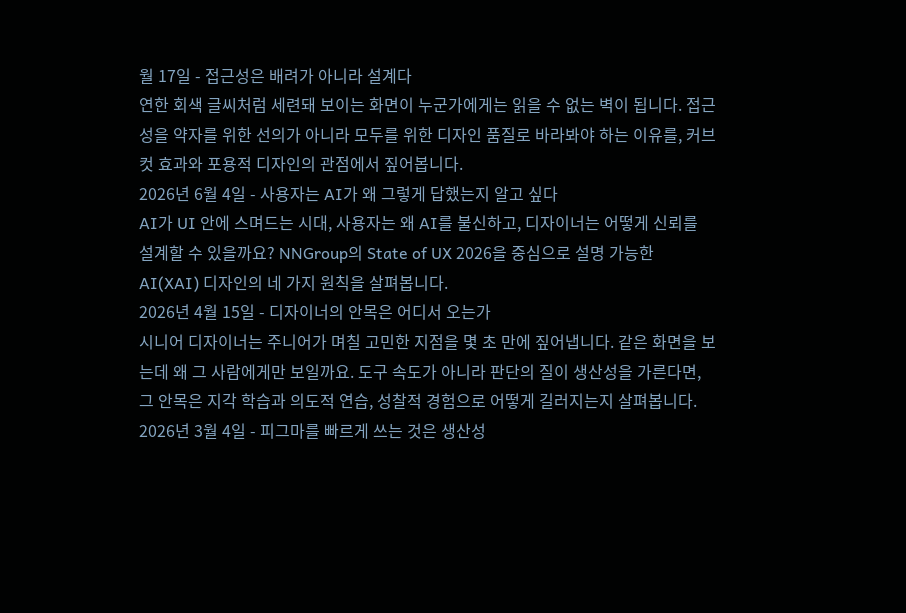월 17일 - 접근성은 배려가 아니라 설계다
연한 회색 글씨처럼 세련돼 보이는 화면이 누군가에게는 읽을 수 없는 벽이 됩니다. 접근성을 약자를 위한 선의가 아니라 모두를 위한 디자인 품질로 바라봐야 하는 이유를, 커브컷 효과와 포용적 디자인의 관점에서 짚어봅니다.
2026년 6월 4일 - 사용자는 AI가 왜 그렇게 답했는지 알고 싶다
AI가 UI 안에 스며드는 시대, 사용자는 왜 AI를 불신하고, 디자이너는 어떻게 신뢰를 설계할 수 있을까요? NNGroup의 State of UX 2026을 중심으로 설명 가능한 AI(XAI) 디자인의 네 가지 원칙을 살펴봅니다.
2026년 4월 15일 - 디자이너의 안목은 어디서 오는가
시니어 디자이너는 주니어가 며칠 고민한 지점을 몇 초 만에 짚어냅니다. 같은 화면을 보는데 왜 그 사람에게만 보일까요. 도구 속도가 아니라 판단의 질이 생산성을 가른다면, 그 안목은 지각 학습과 의도적 연습, 성찰적 경험으로 어떻게 길러지는지 살펴봅니다.
2026년 3월 4일 - 피그마를 빠르게 쓰는 것은 생산성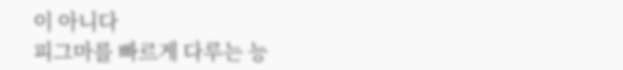이 아니다
피그마를 빠르게 다루는 능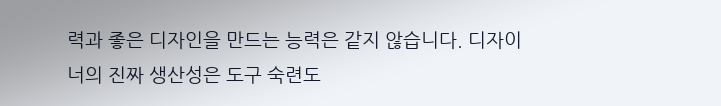력과 좋은 디자인을 만드는 능력은 같지 않습니다. 디자이너의 진짜 생산성은 도구 숙련도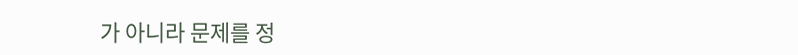가 아니라 문제를 정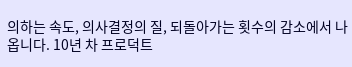의하는 속도, 의사결정의 질, 되돌아가는 횟수의 감소에서 나옵니다. 10년 차 프로덕트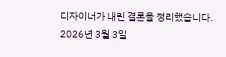디자이너가 내린 결론을 정리했습니다.
2026년 3월 3일